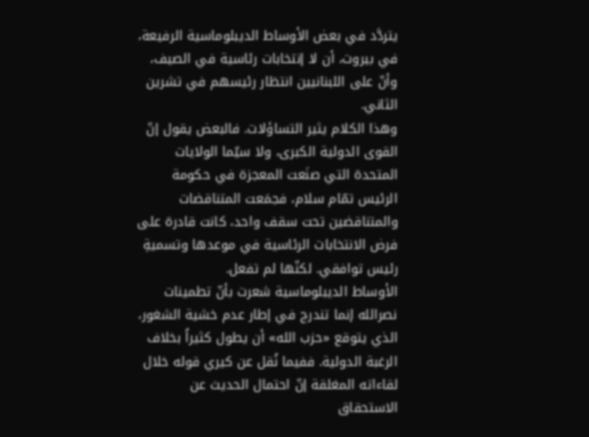يتردَّد في بعض الأوساط الديبلوماسية الرفيعة، في بيروت، أن لا إنتخابات رئاسية في الصيف، وأنّ على اللبنانيين انتظار رئيسهم في تشرين الثاني.
وهذا الكلام يثير التساؤلات. فالبعض يقول إنّ القوى الدولية الكبرى، ولا سيّما الولايات المتحدة التي صنَعت المعجزة في حكومة الرئيس تمّام سلام، فجمَعت المتناقضات والمتناقضين تحت سقف واحد، كانت قادرة على فرض الانتخابات الرئاسية في موعدها وتسميةِ رئيس توافقي. لكنّها لم تفعل.
الأوساط الديبلوماسية شعرت بأنّ تطمينات نصرالله إنما تندرج في إطار عدم خشية الشغور، الذي يتوقع «حزب الله» أن يطول كثيراُ بخلاف الرغبة الدولية. ففيما نُقل عن كيري قوله خلال لقاءاته المغلقة إنّ احتمال الحديث عن الاستحقاق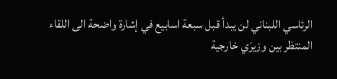الرئاسي اللبناني لن يبدأ قبل سبعة اسابيع في إشارة واضحة الى اللقاء المنتظر بين وزيرَي خارجية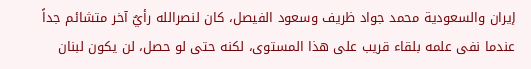إيران والسعودية محمد جواد ظريف وسعود الفيصل، كان لنصرالله رأيٌ آخر متشائم جداً عندما نفى علمه بلقاء قريب على هذا المستوى، لكنه حتى لو حصل، لن يكون لبنان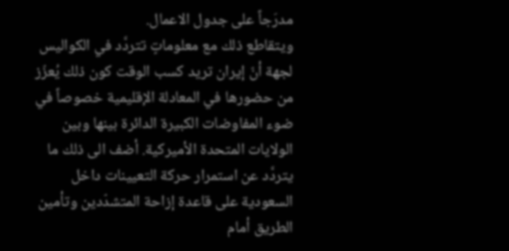مدرَجاً على جدول الاعمال.
ويتقاطع ذلك مع معلوماتٍ تتردَّد في الكواليس لجهة أنّ إيران تريد كسب الوقت كون ذلك يُعزّز من حضورها في المعادلة الإقليمية خصوصاً في ضوء المفاوضات الكبيرة الدائرة بينها وبين الولايات المتحدة الأميركية. أضف الى ذلك ما يتردَّد عن استمرار حركة التعيينات داخل السعودية على قاعدة إزاحة المتشدّدين وتأمين الطريق أمام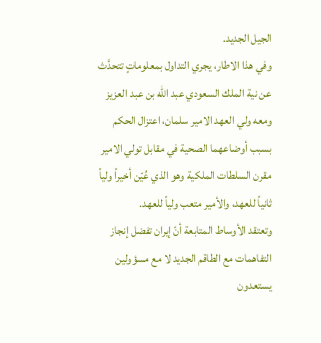الجيل الجديد.
وفي هذا الاطار، يجري التداول بمعلوماتٍ تتحدَّث عن نية الملك السعودي عبد الله بن عبد العزيز ومعه ولي العهد الامير سلمان، اعتزال الحكم بسبب أوضاعهما الصحية في مقابل تولي الامير مقرن السلطات الملكية وهو الذي عُيّن أخيراً ولياً ثانياً للعهد، والأمير متعب ولياً للعهد.
وتعتقد الأوساط المتابعة أنّ إيران تفضل إنجاز التفاهمات مع الطاقم الجديد لا مع مسؤولين يستعدون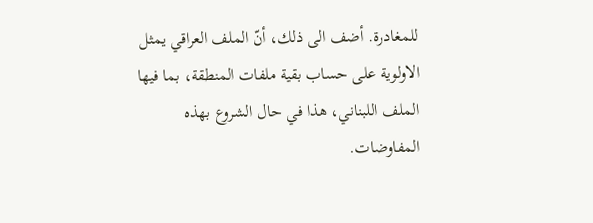للمغادرة. أضف الى ذلك، أنّ الملف العراقي يمثل الاولوية على حساب بقية ملفات المنطقة، بما فيها الملف اللبناني، هذا في حال الشروع بهذه المفاوضات.